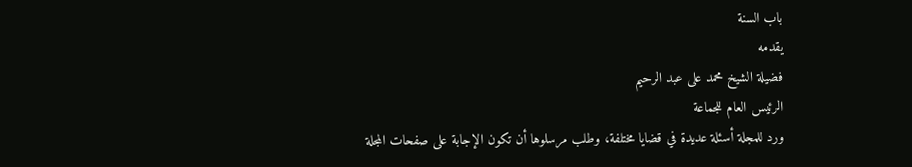باب السنة
يقدمه
فضيلة الشيخ محمد على عبد الرحيم
الرئيس العام للجماعة
ورد للمجلة أسئلة عديدة في قضايا مختلفة، وطلب مرسلوها أن تكون الإجابة على صفحات المجلة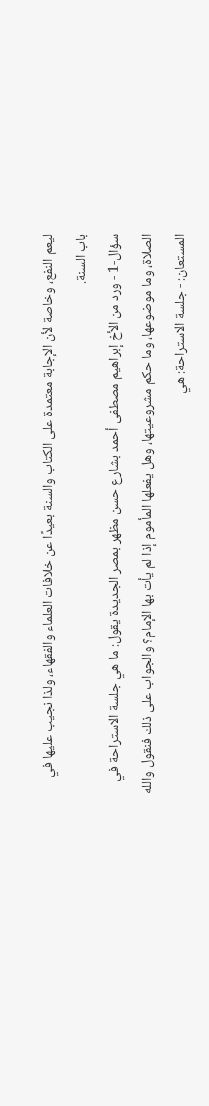ليعم النفع، وخاصة لأن الإجابة معتمدة على الكتاب والسنة بعيدًا عن خلافات العلماء والفقهاء، ولذا نجيب عليها في باب السنة.
سؤال-1 - ورد من الأخ إبراهيم مصطفى أحمد بشارع حسن مظهر بمصر الجديدة يقول: ما هي جلسة الاستراحة في الصلاة، وما موضوعها، وما حكم مشروعيتها، وهل يفعلها المأموم إذا لم يأت بها الإمام؟ والجواب على ذلك فنقول والله المستعان: - جلسة الاستراحة: هي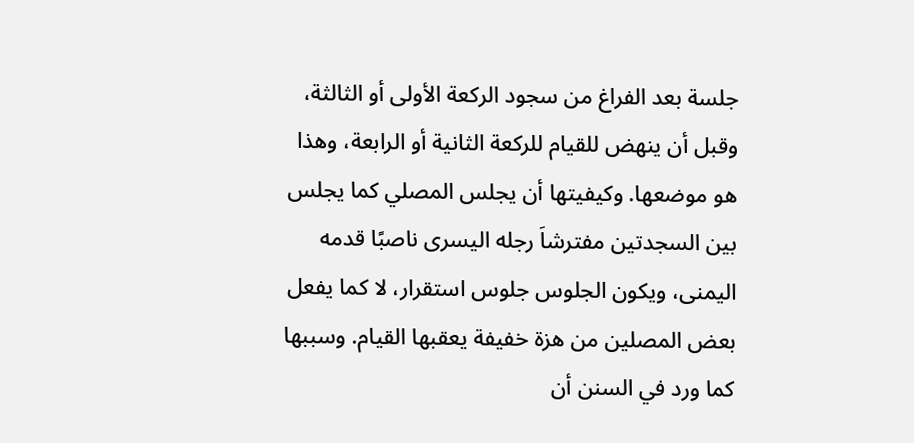جلسة بعد الفراغ من سجود الركعة الأولى أو الثالثة، وقبل أن ينهض للقيام للركعة الثانية أو الرابعة، وهذا هو موضعها. وكيفيتها أن يجلس المصلي كما يجلس بين السجدتين مفترشاَ رجله اليسرى ناصبًا قدمه اليمنى، ويكون الجلوس جلوس استقرار، لا كما يفعل بعض المصلين من هزة خفيفة يعقبها القيام. وسببها كما ورد في السنن أن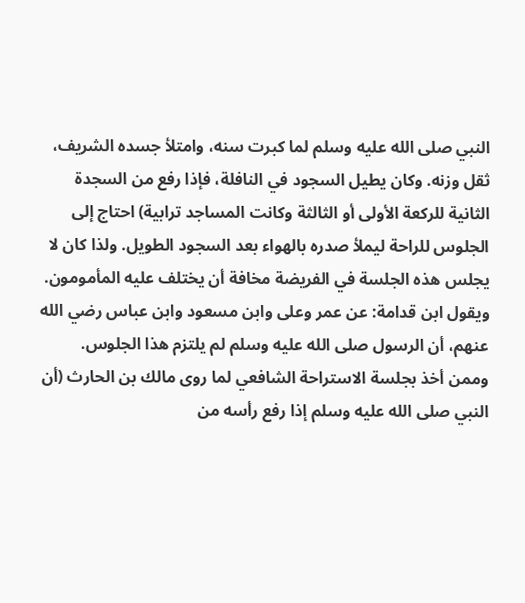النبي صلى الله عليه وسلم لما كبرت سنه، وامتلأ جسده الشريف، ثقل وزنه. وكان يطيل السجود في النافلة، فإذا رفع من السجدة الثانية للركعة الأولى أو الثالثة وكانت المساجد ترابية) احتاج إلى الجلوس للراحة ليملأ صدره بالهواء بعد السجود الطويل. ولذا كان لا يجلس هذه الجلسة في الفريضة مخافة أن يختلف عليه المأمومون. ويقول ابن قدامة: عن عمر وعلى وابن مسعود وابن عباس رضي الله عنهم، أن الرسول صلى الله عليه وسلم لم يلتزم هذا الجلوس.
وممن أخذ بجلسة الاستراحة الشافعي لما روى مالك بن الحارث (أن النبي صلى الله عليه وسلم إذا رفع رأسه من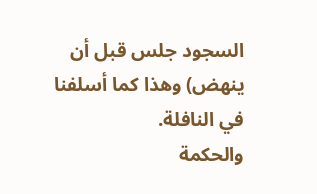السجود جلس قبل أن ينهض) وهذا كما أسلفنا في النافلة.
والحكمة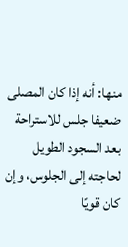منها: أنه إذا كان المصلى ضعيفا جلس للاستراحة بعد السجود الطويل لحاجته إلى الجلوس، وإن كان قويًا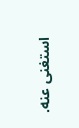استغنى عنه.